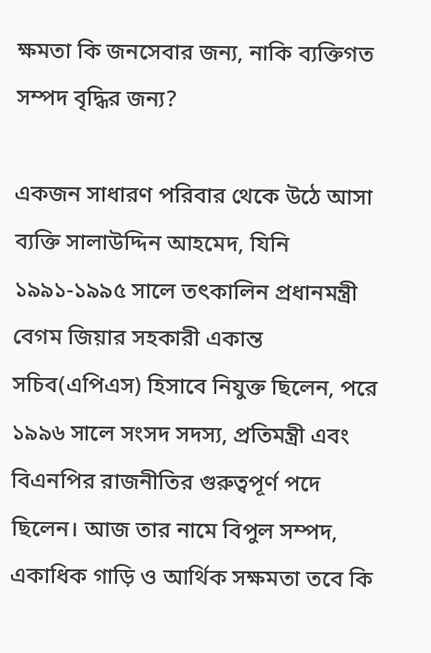ক্ষমতা কি জনসেবার জন্য, নাকি ব্যক্তিগত সম্পদ বৃদ্ধির জন্য?

একজন সাধারণ পরিবার থেকে উঠে আসা ব্যক্তি সালাউদ্দিন আহমেদ, যিনি ১৯৯১-১৯৯৫ সালে তৎকালিন প্রধানমন্ত্রী বেগম জিয়ার সহকারী একান্ত সচিব(এপিএস) হিসাবে নিযুক্ত ছিলেন, পরে ১৯৯৬ সালে সংসদ সদস্য, প্রতিমন্ত্রী এবং বিএনপির রাজনীতির গুরুত্বপূর্ণ পদে ছিলেন। আজ তার নামে বিপুল সম্পদ, একাধিক গাড়ি ও আর্থিক সক্ষমতা তবে কি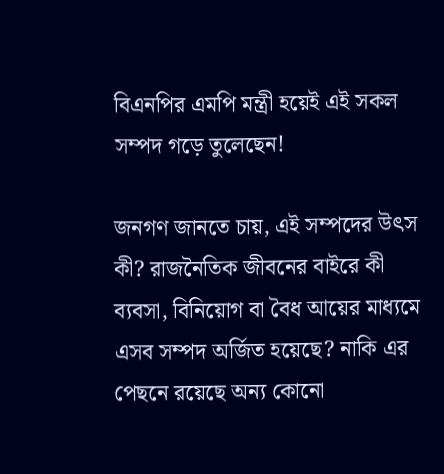বিএনপির এমপি মন্ত্রী হয়েই এই সকল সম্পদ গড়ে তুলেছেন!

জনগণ জানতে চায়, এই সম্পদের উৎস কী? রাজনৈতিক জীবনের বাইরে কী ব্যবসা, বিনিয়োগ বা বৈধ আয়ের মাধ্যমে এসব সম্পদ অর্জিত হয়েছে? নাকি এর পেছনে রয়েছে অন্য কোনো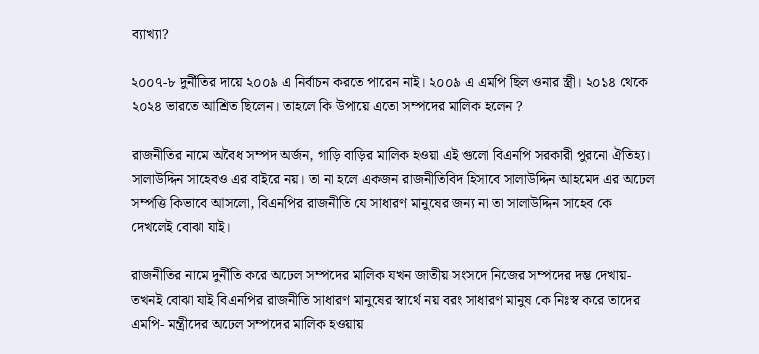ব্যাখ্যা?

২০০৭-৮ দুর্নীতির দায়ে ২০০৯ এ নির্বাচন করতে পারেন নাই। ২০০৯ এ এমপি ছিল ওনার স্ত্রী। ২০১৪ থেকে ২০২৪ ভারতে আশ্রিত ছিলেন। তাহলে কি উপায়ে এতো সম্পদের মালিক হলেন ?

রাজনীতির নামে অবৈধ সম্পদ অর্জন, গাড়ি বাড়ির মালিক হওয়া এই গুলো বিএনপি সরকারী পুরনো ঐতিহ্য। সালাউদ্দিন সাহেবও এর বাইরে নয়। তা না হলে একজন রাজনীতিবিদ হিসাবে সালাউদ্দিন আহমেদ এর অঢেল সম্পত্তি কিভাবে আসলো, বিএনপির রাজনীতি যে সাধারণ মানুষের জন্য না তা সালাউদ্দিন সাহেব কে দেখলেই বোঝা যাই।

রাজনীতির নামে দুর্নীতি করে অঢেল সম্পদের মালিক যখন জাতীয় সংসদে নিজের সম্পদের দম্ভ দেখায়- তখনই বোঝা যাই বিএনপির রাজনীতি সাধারণ মানুষের স্বার্থে নয় বরং সাধারণ মানুষ কে নিঃস্ব করে তাদের এমপি- মন্ত্রীদের অঢেল সম্পদের মালিক হওয়ায়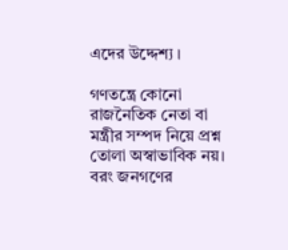এদের উদ্দেশ্য ।

গণতন্ত্রে কোনো রাজনৈতিক নেতা বা মন্ত্রীর সম্পদ নিয়ে প্রশ্ন তোলা অস্বাভাবিক নয়। বরং জনগণের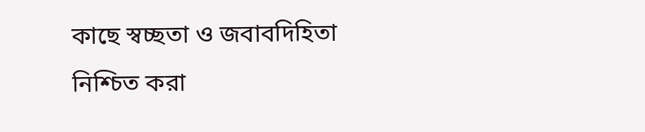কাছে স্বচ্ছতা ও জবাবদিহিতা নিশ্চিত করা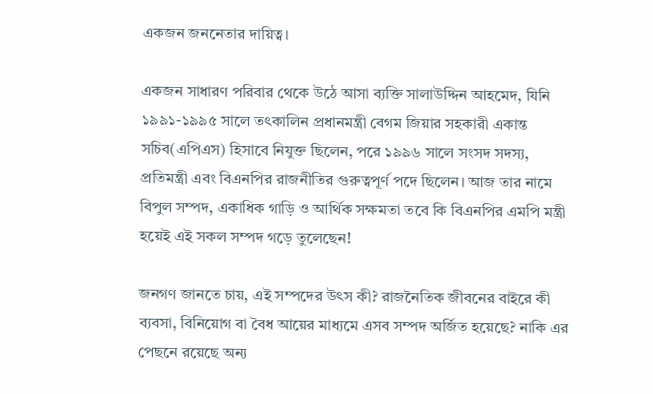একজন জননেতার দায়িত্ব।

একজন সাধারণ পরিবার থেকে উঠে আসা ব্যক্তি সালাউদ্দিন আহমেদ, যিনি ১৯৯১-১৯৯৫ সালে তৎকালিন প্রধানমন্ত্রী বেগম জিয়ার সহকারী একান্ত সচিব(এপিএস) হিসাবে নিযুক্ত ছিলেন, পরে ১৯৯৬ সালে সংসদ সদস্য, প্রতিমন্ত্রী এবং বিএনপির রাজনীতির গুরুত্বপূর্ণ পদে ছিলেন। আজ তার নামে বিপুল সম্পদ, একাধিক গাড়ি ও আর্থিক সক্ষমতা তবে কি বিএনপির এমপি মন্ত্রী হয়েই এই সকল সম্পদ গড়ে তুলেছেন!

জনগণ জানতে চায়, এই সম্পদের উৎস কী? রাজনৈতিক জীবনের বাইরে কী ব্যবসা, বিনিয়োগ বা বৈধ আয়ের মাধ্যমে এসব সম্পদ অর্জিত হয়েছে? নাকি এর পেছনে রয়েছে অন্য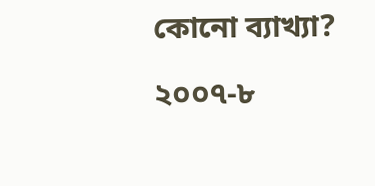কোনো ব্যাখ্যা?

২০০৭-৮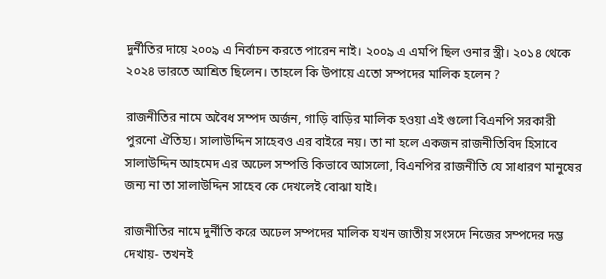দুর্নীতির দায়ে ২০০৯ এ নির্বাচন করতে পারেন নাই। ২০০৯ এ এমপি ছিল ওনার স্ত্রী। ২০১৪ থেকে ২০২৪ ভারতে আশ্রিত ছিলেন। তাহলে কি উপায়ে এতো সম্পদের মালিক হলেন ?

রাজনীতির নামে অবৈধ সম্পদ অর্জন, গাড়ি বাড়ির মালিক হওয়া এই গুলো বিএনপি সরকারী পুরনো ঐতিহ্য। সালাউদ্দিন সাহেবও এর বাইরে নয়। তা না হলে একজন রাজনীতিবিদ হিসাবে সালাউদ্দিন আহমেদ এর অঢেল সম্পত্তি কিভাবে আসলো, বিএনপির রাজনীতি যে সাধারণ মানুষের জন্য না তা সালাউদ্দিন সাহেব কে দেখলেই বোঝা যাই।

রাজনীতির নামে দুর্নীতি করে অঢেল সম্পদের মালিক যখন জাতীয় সংসদে নিজের সম্পদের দম্ভ দেখায়- তখনই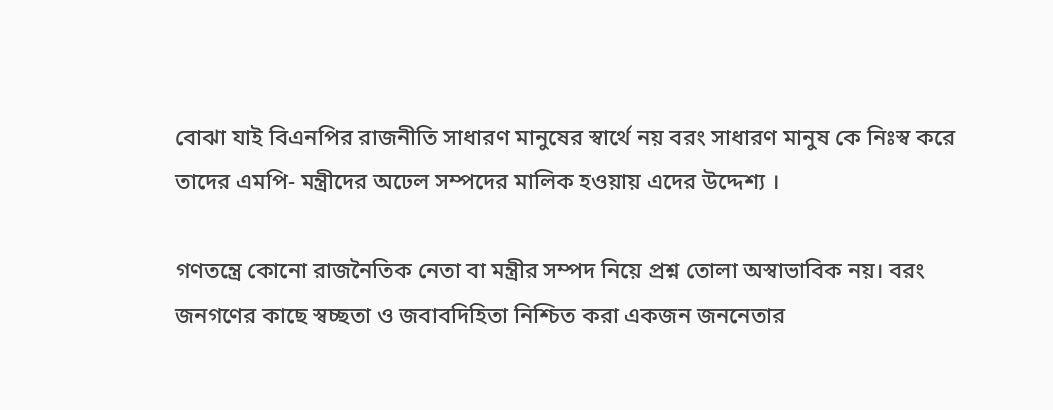বোঝা যাই বিএনপির রাজনীতি সাধারণ মানুষের স্বার্থে নয় বরং সাধারণ মানুষ কে নিঃস্ব করে তাদের এমপি- মন্ত্রীদের অঢেল সম্পদের মালিক হওয়ায় এদের উদ্দেশ্য ।

গণতন্ত্রে কোনো রাজনৈতিক নেতা বা মন্ত্রীর সম্পদ নিয়ে প্রশ্ন তোলা অস্বাভাবিক নয়। বরং জনগণের কাছে স্বচ্ছতা ও জবাবদিহিতা নিশ্চিত করা একজন জননেতার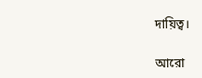দায়িত্ব।

আরো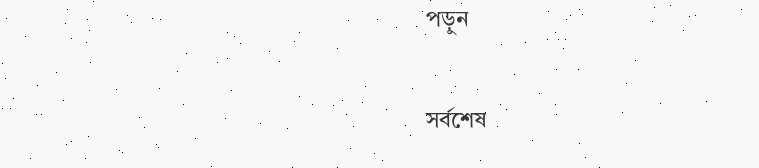পড়ুন

সর্বশেষ